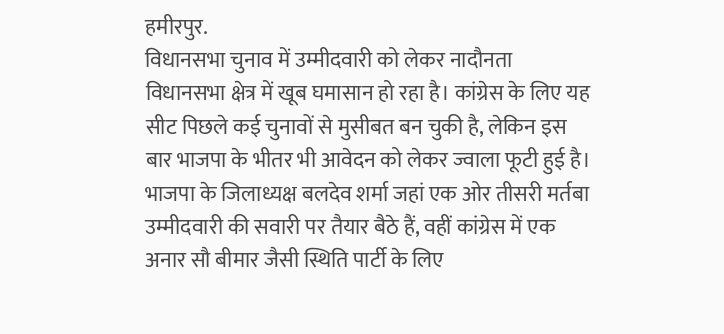हमीरपुर.
विधानसभा चुनाव में उम्मीदवारी को लेकर नादौनता विधानसभा क्षेत्र में खूब घमासान हो रहा है। कांग्रेस के लिए यह सीट पिछले कई चुनावों से मुसीबत बन चुकी है, लेकिन इस बार भाजपा के भीतर भी आवेदन को लेकर ज्वाला फूटी हुई है। भाजपा के जिलाध्यक्ष बलदेव शर्मा जहां एक ओर तीसरी मर्तबा उम्मीदवारी की सवारी पर तैयार बैठे हैं, वहीं कांग्रेस में एक अनार सौ बीमार जैसी स्थिति पार्टी के लिए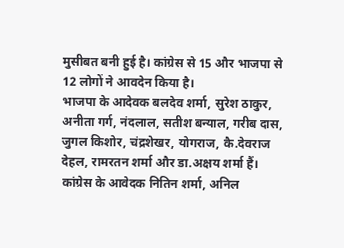मुसीबत बनी हुई है। कांग्रेस से 15 और भाजपा से 12 लोगों ने आवदेन किया है।
भाजपा के आदेवक बलदेव शर्मा, सुरेश ठाकुर, अनीता गर्ग, नंदलाल, सतीश बन्याल, गरीब दास, जुगल किशोर, चंद्रशेखर, योगराज, कै.देवराज देहल, रामरतन शर्मा और डा.अक्षय शर्मा हैं।
कांग्रेस के आवेदक नितिन शर्मा, अनिल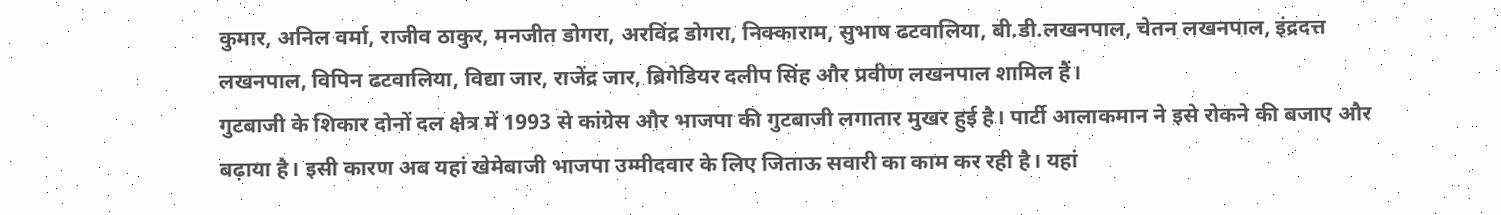कुमार, अनिल वर्मा, राजीव ठाकुर, मनजीत डोगरा, अरविंद्र डोगरा, निक्काराम, सुभाष ढटवालिया, बी.डी.लखनपाल, चेतन लखनपाल, इंद्रदत्त लखनपाल, विपिन ढटवालिया, विद्या जार, राजेंद्र जार, ब्रिगेडियर दलीप सिंह और प्रवीण लखनपाल शामिल हैं।
गुटबाजी के शिकार दोनों दल क्षेत्र में 1993 से कांग्रेस और भाजपा की गुटबाजी लगातार मुखर हुई है। पार्टी आलाकमान ने इसे रोकने की बजाए और बढ़ाया है। इसी कारण अब यहां खेमेबाजी भाजपा उम्मीदवार के लिए जिताऊ सवारी का काम कर रही है। यहां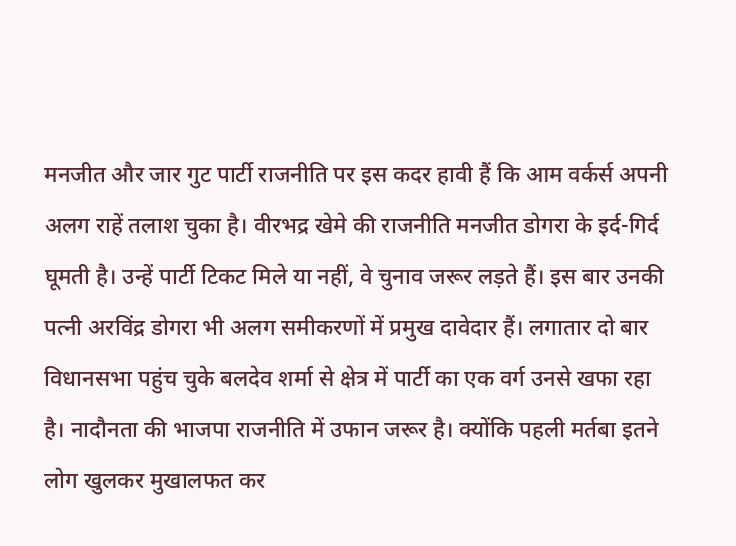मनजीत और जार गुट पार्टी राजनीति पर इस कदर हावी हैं कि आम वर्कर्स अपनी अलग राहें तलाश चुका है। वीरभद्र खेमे की राजनीति मनजीत डोगरा के इर्द-गिर्द घूमती है। उन्हें पार्टी टिकट मिले या नहीं, वे चुनाव जरूर लड़ते हैं। इस बार उनकी पत्नी अरविंद्र डोगरा भी अलग समीकरणों में प्रमुख दावेदार हैं। लगातार दो बार विधानसभा पहुंच चुके बलदेव शर्मा से क्षेत्र में पार्टी का एक वर्ग उनसे खफा रहा है। नादौनता की भाजपा राजनीति में उफान जरूर है। क्योंकि पहली मर्तबा इतने लोग खुलकर मुखालफत कर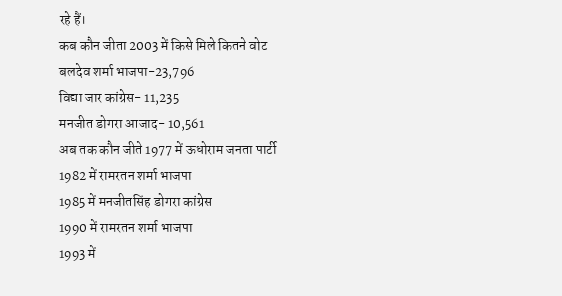रहे हैं।
कब कौन जीता 2003 में किसे मिले कितने वोट
बलदेव शर्मा भाजपा-23,796
विद्या जार कांग्रेस- 11,235
मनजीत डोगरा आजाद- 10,561
अब तक कौन जीते 1977 में ऊधोराम जनता पार्टी
1982 में रामरतन शर्मा भाजपा
1985 में मनजीतसिंह डोगरा कांग्रेस
1990 में रामरतन शर्मा भाजपा
1993 में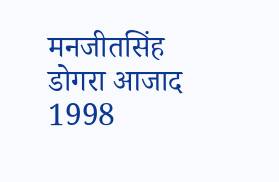मनजीतसिंह डोगरा आजाद
1998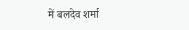में बलदेव शर्मा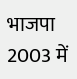भाजपा
2003 में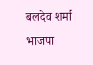बलदेव शर्मा भाजपा